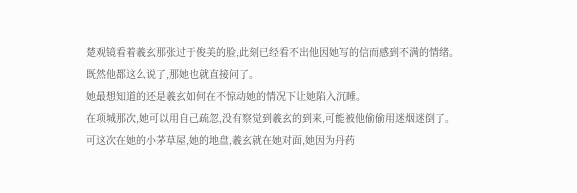楚观镜看着羲玄那张过于俊美的脸,此刻已经看不出他因她写的信而感到不满的情绪。
既然他都这么说了,那她也就直接问了。
她最想知道的还是羲玄如何在不惊动她的情况下让她陷入沉睡。
在项城那次,她可以用自己疏忽,没有察觉到羲玄的到来,可能被他偷偷用迷烟迷倒了。
可这次在她的小茅草屋,她的地盘,羲玄就在她对面,她因为丹药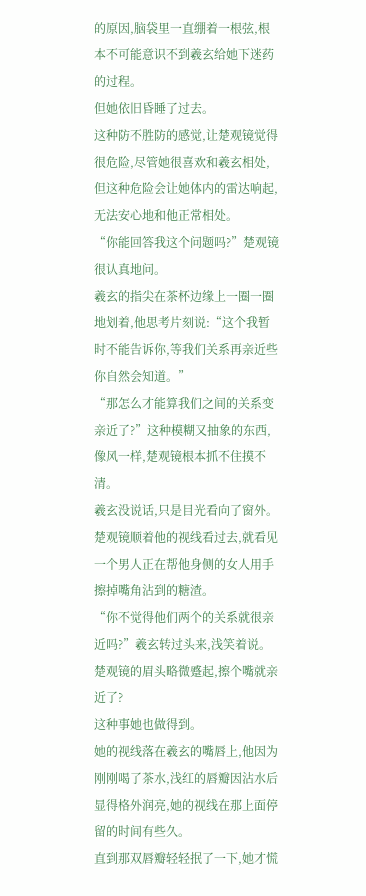的原因,脑袋里一直绷着一根弦,根本不可能意识不到羲玄给她下迷药的过程。
但她依旧昏睡了过去。
这种防不胜防的感觉,让楚观镜觉得很危险,尽管她很喜欢和羲玄相处,但这种危险会让她体内的雷达响起,无法安心地和他正常相处。
“你能回答我这个问题吗?”楚观镜很认真地问。
羲玄的指尖在茶杯边缘上一圈一圈地划着,他思考片刻说:“这个我暂时不能告诉你,等我们关系再亲近些你自然会知道。”
“那怎么才能算我们之间的关系变亲近了?”这种模糊又抽象的东西,像风一样,楚观镜根本抓不住摸不清。
羲玄没说话,只是目光看向了窗外。
楚观镜顺着他的视线看过去,就看见一个男人正在帮他身侧的女人用手擦掉嘴角沾到的糖渣。
“你不觉得他们两个的关系就很亲近吗?”羲玄转过头来,浅笑着说。
楚观镜的眉头略微蹙起,擦个嘴就亲近了?
这种事她也做得到。
她的视线落在羲玄的嘴唇上,他因为刚刚喝了茶水,浅红的唇瓣因沾水后显得格外润亮,她的视线在那上面停留的时间有些久。
直到那双唇瓣轻轻抿了一下,她才慌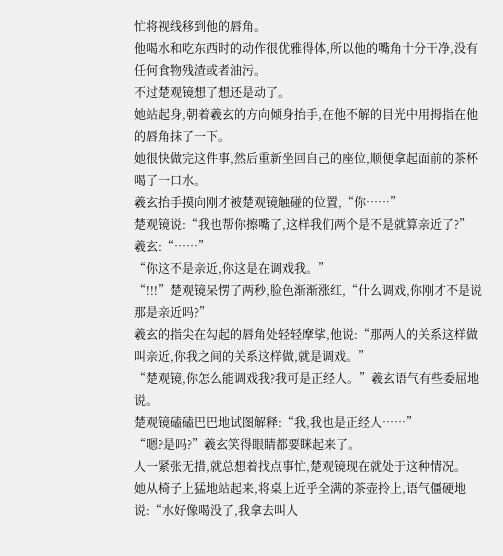忙将视线移到他的唇角。
他喝水和吃东西时的动作很优雅得体,所以他的嘴角十分干净,没有任何食物残渣或者油污。
不过楚观镜想了想还是动了。
她站起身,朝着羲玄的方向倾身抬手,在他不解的目光中用拇指在他的唇角抹了一下。
她很快做完这件事,然后重新坐回自己的座位,顺便拿起面前的茶杯喝了一口水。
羲玄抬手摸向刚才被楚观镜触碰的位置,“你……”
楚观镜说:“我也帮你擦嘴了,这样我们两个是不是就算亲近了?”
羲玄:“……”
“你这不是亲近,你这是在调戏我。”
“!!!”楚观镜呆愣了两秒,脸色渐渐涨红,“什么调戏,你刚才不是说那是亲近吗?”
羲玄的指尖在勾起的唇角处轻轻摩挲,他说:“那两人的关系这样做叫亲近,你我之间的关系这样做,就是调戏。”
“楚观镜,你怎么能调戏我?我可是正经人。”羲玄语气有些委屈地说。
楚观镜磕磕巴巴地试图解释:“我,我也是正经人……”
“嗯?是吗?”羲玄笑得眼睛都要眯起来了。
人一紧张无措,就总想着找点事忙,楚观镜现在就处于这种情况。
她从椅子上猛地站起来,将桌上近乎全满的茶壶拎上,语气僵硬地说:“水好像喝没了,我拿去叫人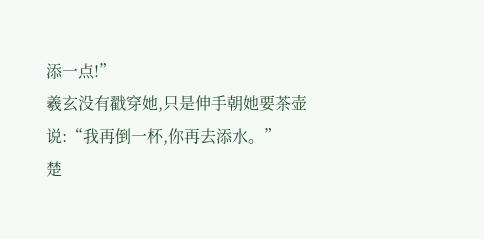添一点!”
羲玄没有戳穿她,只是伸手朝她要茶壶说:“我再倒一杯,你再去添水。”
楚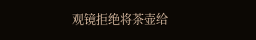观镜拒绝将茶壶给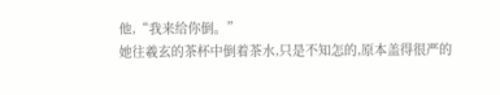他,“我来给你倒。”
她往羲玄的茶杯中倒着茶水,只是不知怎的,原本盖得很严的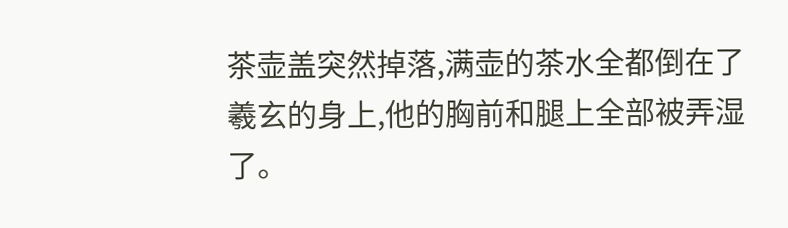茶壶盖突然掉落,满壶的茶水全都倒在了羲玄的身上,他的胸前和腿上全部被弄湿了。